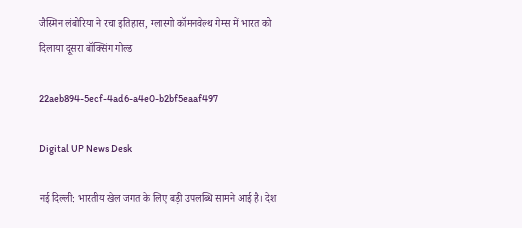जैस्मिन लंबोरिया ने रचा इतिहास, ग्लास्गो कॉमनवेल्थ गेम्स में भारत को दिलाया दूसरा बॉक्सिंग गोल्ड

22aeb894-5ecf-4ad6-a4e0-b2bf5eaaf497

Digital UP News Desk

नई दिल्ली: भारतीय खेल जगत के लिए बड़ी उपलब्धि सामने आई है। देश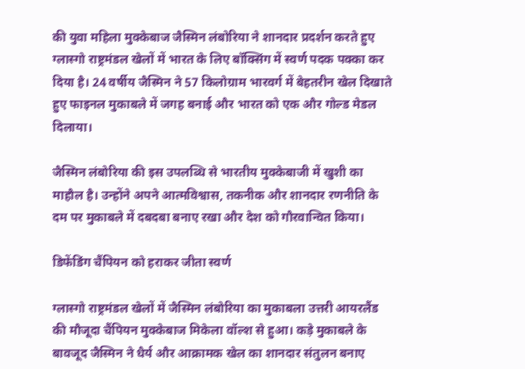की युवा महिला मुक्केबाज जैस्मिन लंबोरिया ने शानदार प्रदर्शन करते हुए ग्लास्गो राष्ट्रमंडल खेलों में भारत के लिए बॉक्सिंग में स्वर्ण पदक पक्का कर दिया है। 24 वर्षीय जैस्मिन ने 57 किलोग्राम भारवर्ग में बेहतरीन खेल दिखाते हुए फाइनल मुकाबले में जगह बनाई और भारत को एक और गोल्ड मेडल दिलाया।

जैस्मिन लंबोरिया की इस उपलब्धि से भारतीय मुक्केबाजी में खुशी का माहौल है। उन्होंने अपने आत्मविश्वास, तकनीक और शानदार रणनीति के दम पर मुकाबले में दबदबा बनाए रखा और देश को गौरवान्वित किया।

डिफेंडिंग चैंपियन को हराकर जीता स्वर्ण

ग्लास्गो राष्ट्रमंडल खेलों में जैस्मिन लंबोरिया का मुकाबला उत्तरी आयरलैंड की मौजूदा चैंपियन मुक्केबाज मिकेला वॉल्श से हुआ। कड़े मुकाबले के बावजूद जैस्मिन ने धैर्य और आक्रामक खेल का शानदार संतुलन बनाए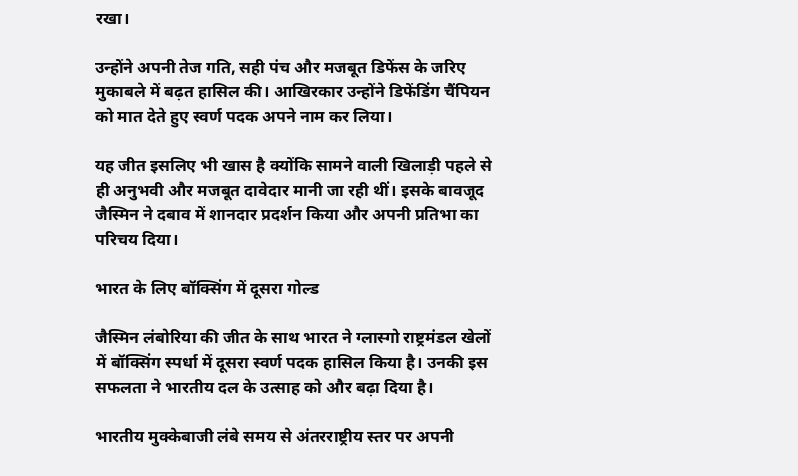रखा।

उन्होंने अपनी तेज गति, सही पंच और मजबूत डिफेंस के जरिए मुकाबले में बढ़त हासिल की। आखिरकार उन्होंने डिफेंडिंग चैंपियन को मात देते हुए स्वर्ण पदक अपने नाम कर लिया।

यह जीत इसलिए भी खास है क्योंकि सामने वाली खिलाड़ी पहले से ही अनुभवी और मजबूत दावेदार मानी जा रही थीं। इसके बावजूद जैस्मिन ने दबाव में शानदार प्रदर्शन किया और अपनी प्रतिभा का परिचय दिया।

भारत के लिए बॉक्सिंग में दूसरा गोल्ड

जैस्मिन लंबोरिया की जीत के साथ भारत ने ग्लास्गो राष्ट्रमंडल खेलों में बॉक्सिंग स्पर्धा में दूसरा स्वर्ण पदक हासिल किया है। उनकी इस सफलता ने भारतीय दल के उत्साह को और बढ़ा दिया है।

भारतीय मुक्केबाजी लंबे समय से अंतरराष्ट्रीय स्तर पर अपनी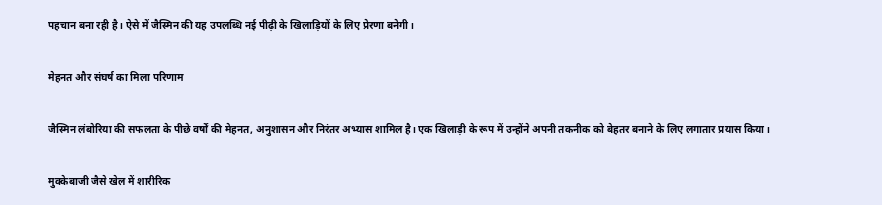पहचान बना रही है। ऐसे में जैस्मिन की यह उपलब्धि नई पीढ़ी के खिलाड़ियों के लिए प्रेरणा बनेगी।

मेहनत और संघर्ष का मिला परिणाम

जैस्मिन लंबोरिया की सफलता के पीछे वर्षों की मेहनत, अनुशासन और निरंतर अभ्यास शामिल है। एक खिलाड़ी के रूप में उन्होंने अपनी तकनीक को बेहतर बनाने के लिए लगातार प्रयास किया।

मुक्केबाजी जैसे खेल में शारीरिक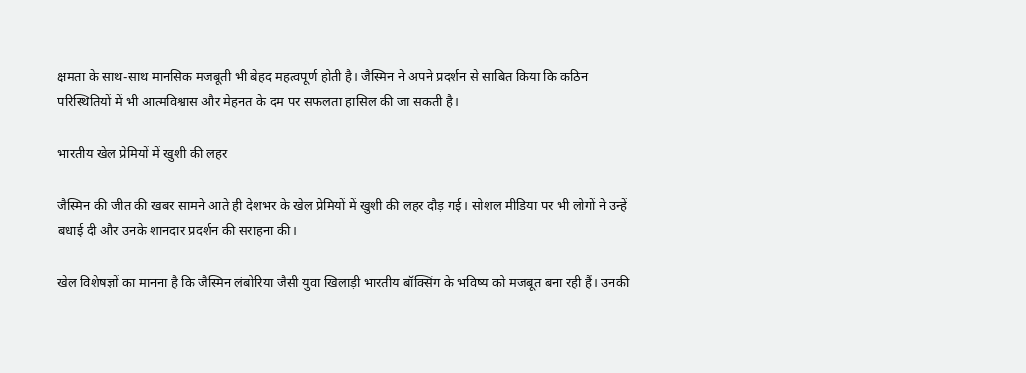क्षमता के साथ-साथ मानसिक मजबूती भी बेहद महत्वपूर्ण होती है। जैस्मिन ने अपने प्रदर्शन से साबित किया कि कठिन परिस्थितियों में भी आत्मविश्वास और मेहनत के दम पर सफलता हासिल की जा सकती है।

भारतीय खेल प्रेमियों में खुशी की लहर

जैस्मिन की जीत की खबर सामने आते ही देशभर के खेल प्रेमियों में खुशी की लहर दौड़ गई। सोशल मीडिया पर भी लोगों ने उन्हें बधाई दी और उनके शानदार प्रदर्शन की सराहना की।

खेल विशेषज्ञों का मानना है कि जैस्मिन लंबोरिया जैसी युवा खिलाड़ी भारतीय बॉक्सिंग के भविष्य को मजबूत बना रही हैं। उनकी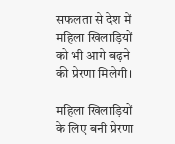सफलता से देश में महिला खिलाड़ियों को भी आगे बढ़ने की प्रेरणा मिलेगी।

महिला खिलाड़ियों के लिए बनी प्रेरणा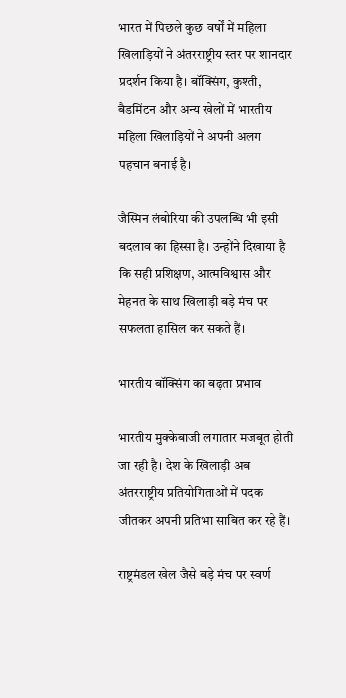भारत में पिछले कुछ वर्षों में महिला खिलाड़ियों ने अंतरराष्ट्रीय स्तर पर शानदार प्रदर्शन किया है। बॉक्सिंग, कुश्ती, बैडमिंटन और अन्य खेलों में भारतीय महिला खिलाड़ियों ने अपनी अलग पहचान बनाई है।

जैस्मिन लंबोरिया की उपलब्धि भी इसी बदलाव का हिस्सा है। उन्होंने दिखाया है कि सही प्रशिक्षण, आत्मविश्वास और मेहनत के साथ खिलाड़ी बड़े मंच पर सफलता हासिल कर सकते हैं।

भारतीय बॉक्सिंग का बढ़ता प्रभाव

भारतीय मुक्केबाजी लगातार मजबूत होती जा रही है। देश के खिलाड़ी अब अंतरराष्ट्रीय प्रतियोगिताओं में पदक जीतकर अपनी प्रतिभा साबित कर रहे हैं।

राष्ट्रमंडल खेल जैसे बड़े मंच पर स्वर्ण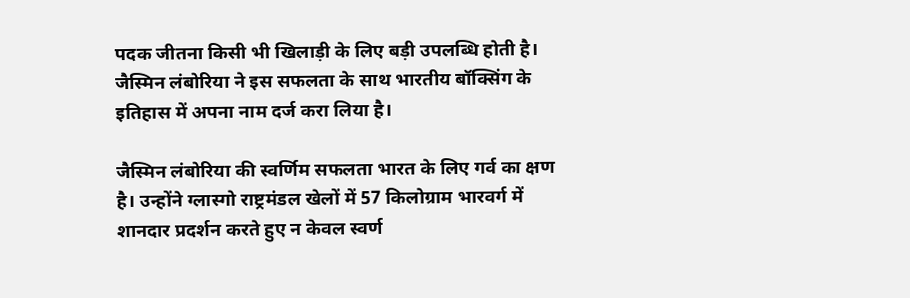पदक जीतना किसी भी खिलाड़ी के लिए बड़ी उपलब्धि होती है। जैस्मिन लंबोरिया ने इस सफलता के साथ भारतीय बॉक्सिंग के इतिहास में अपना नाम दर्ज करा लिया है।

जैस्मिन लंबोरिया की स्वर्णिम सफलता भारत के लिए गर्व का क्षण है। उन्होंने ग्लास्गो राष्ट्रमंडल खेलों में 57 किलोग्राम भारवर्ग में शानदार प्रदर्शन करते हुए न केवल स्वर्ण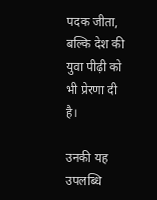पदक जीता, बल्कि देश की युवा पीढ़ी को भी प्रेरणा दी है।

उनकी यह उपलब्धि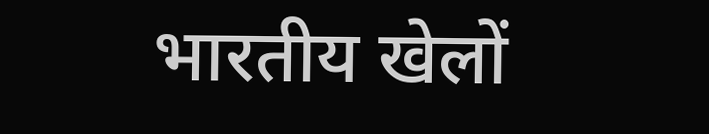भारतीय खेलों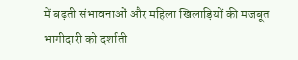में बढ़ती संभावनाओं और महिला खिलाड़ियों की मजबूत भागीदारी को दर्शाती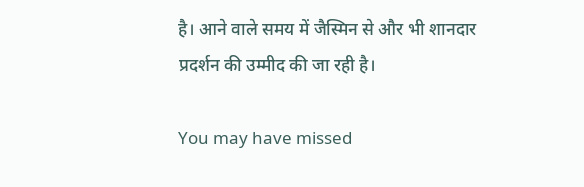है। आने वाले समय में जैस्मिन से और भी शानदार प्रदर्शन की उम्मीद की जा रही है।

You may have missed